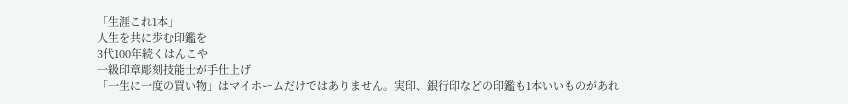「生涯これ1本」
人生を共に歩む印鑑を
3代100年続くはんこや
一級印章彫刻技能士が手仕上げ
「一生に一度の買い物」はマイホームだけではありません。実印、銀行印などの印鑑も1本いいものがあれ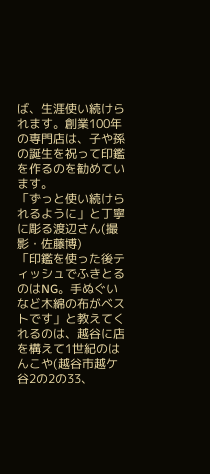ば、生涯使い続けられます。創業100年の専門店は、子や孫の誕生を祝って印鑑を作るのを勧めています。
「ずっと使い続けられるように」と丁寧に彫る渡辺さん(撮影・佐藤博)
「印鑑を使った後ティッシュでふきとるのはNG。手ぬぐいなど木綿の布がベストです」と教えてくれるのは、越谷に店を構えて1世紀のはんこや(越谷市越ケ谷2の2の33、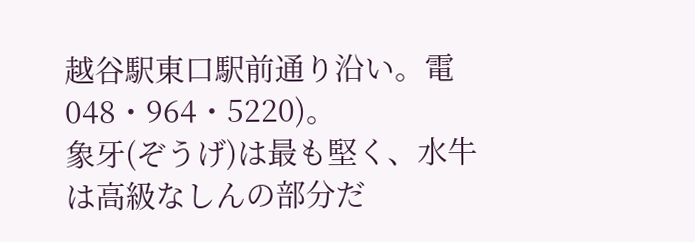越谷駅東口駅前通り沿い。電048・964・5220)。
象牙(ぞうげ)は最も堅く、水牛は高級なしんの部分だ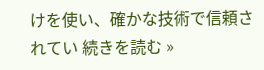けを使い、確かな技術で信頼されてい 続きを読む »